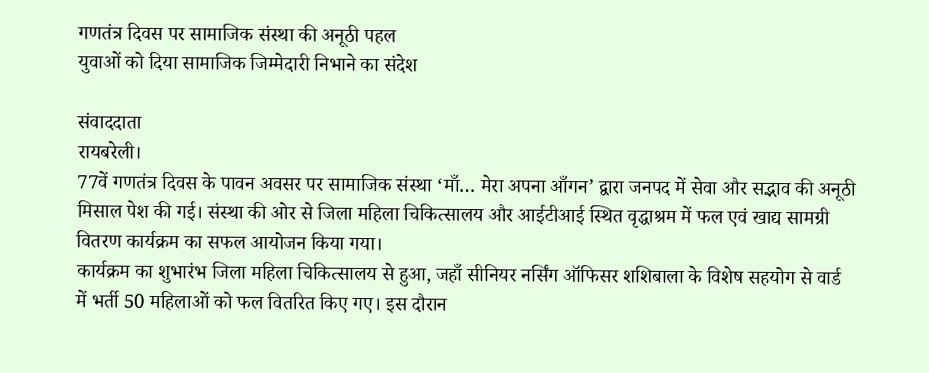गणतंत्र दिवस पर सामाजिक संस्था की अनूठी पहल
युवाओं को दिया सामाजिक जिम्मेदारी निभाने का संदेश

संवाददाता
रायबरेली।
77वें गणतंत्र दिवस के पावन अवसर पर सामाजिक संस्था ‘माँ… मेरा अपना आँगन’ द्वारा जनपद में सेवा और सद्भाव की अनूठी मिसाल पेश की गई। संस्था की ओर से जिला महिला चिकित्सालय और आईटीआई स्थित वृद्धाश्रम में फल एवं खाद्य सामग्री वितरण कार्यक्रम का सफल आयोजन किया गया।
कार्यक्रम का शुभारंभ जिला महिला चिकित्सालय से हुआ, जहाँ सीनियर नर्सिंग ऑफिसर शशिबाला के विशेष सहयोग से वार्ड में भर्ती 50 महिलाओं को फल वितरित किए गए। इस दौरान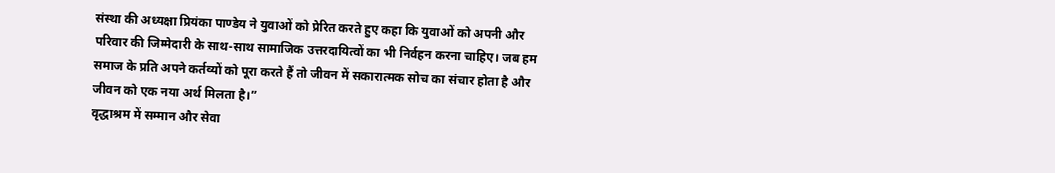संस्था की अध्यक्षा प्रियंका पाण्डेय ने युवाओं को प्रेरित करते हुए कहा कि युवाओं को अपनी और परिवार की जिम्मेदारी के साथ-साथ सामाजिक उत्तरदायित्वों का भी निर्वहन करना चाहिए। जब हम समाज के प्रति अपने कर्तव्यों को पूरा करते हैं तो जीवन में सकारात्मक सोच का संचार होता है और जीवन को एक नया अर्थ मिलता है।”
वृद्धाश्रम में सम्मान और सेवा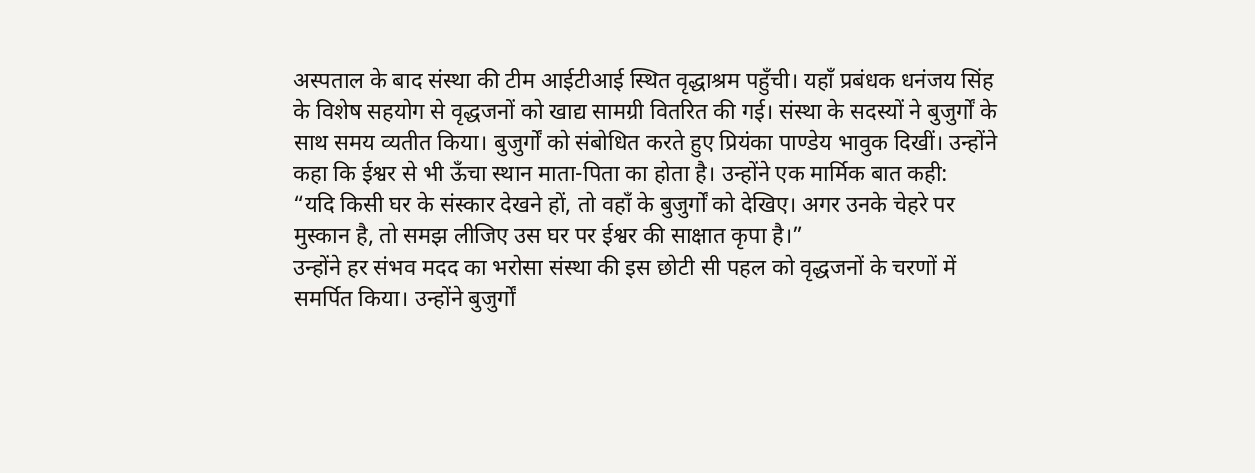अस्पताल के बाद संस्था की टीम आईटीआई स्थित वृद्धाश्रम पहुँची। यहाँ प्रबंधक धनंजय सिंह के विशेष सहयोग से वृद्धजनों को खाद्य सामग्री वितरित की गई। संस्था के सदस्यों ने बुजुर्गों के साथ समय व्यतीत किया। बुजुर्गों को संबोधित करते हुए प्रियंका पाण्डेय भावुक दिखीं। उन्होंने कहा कि ईश्वर से भी ऊँचा स्थान माता-पिता का होता है। उन्होंने एक मार्मिक बात कही:
“यदि किसी घर के संस्कार देखने हों, तो वहाँ के बुजुर्गों को देखिए। अगर उनके चेहरे पर मुस्कान है, तो समझ लीजिए उस घर पर ईश्वर की साक्षात कृपा है।”
उन्होंने हर संभव मदद का भरोसा संस्था की इस छोटी सी पहल को वृद्धजनों के चरणों में समर्पित किया। उन्होंने बुजुर्गों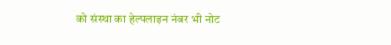को संस्था का हेल्पलाइन नंबर भी नोट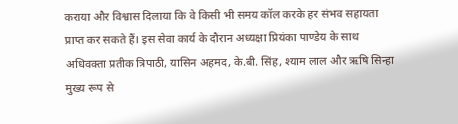कराया और विश्वास दिलाया कि वे किसी भी समय कॉल करके हर संभव सहायता प्राप्त कर सकते हैं। इस सेवा कार्य के दौरान अध्यक्षा प्रियंका पाण्डेय के साथ अधिवक्ता प्रतीक त्रिपाठी, यासिन अहमद, के.बी. सिंह, श्याम लाल और ऋषि सिन्हा मुख्य रूप से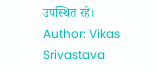उपस्थित रहे।
Author: Vikas Srivastava